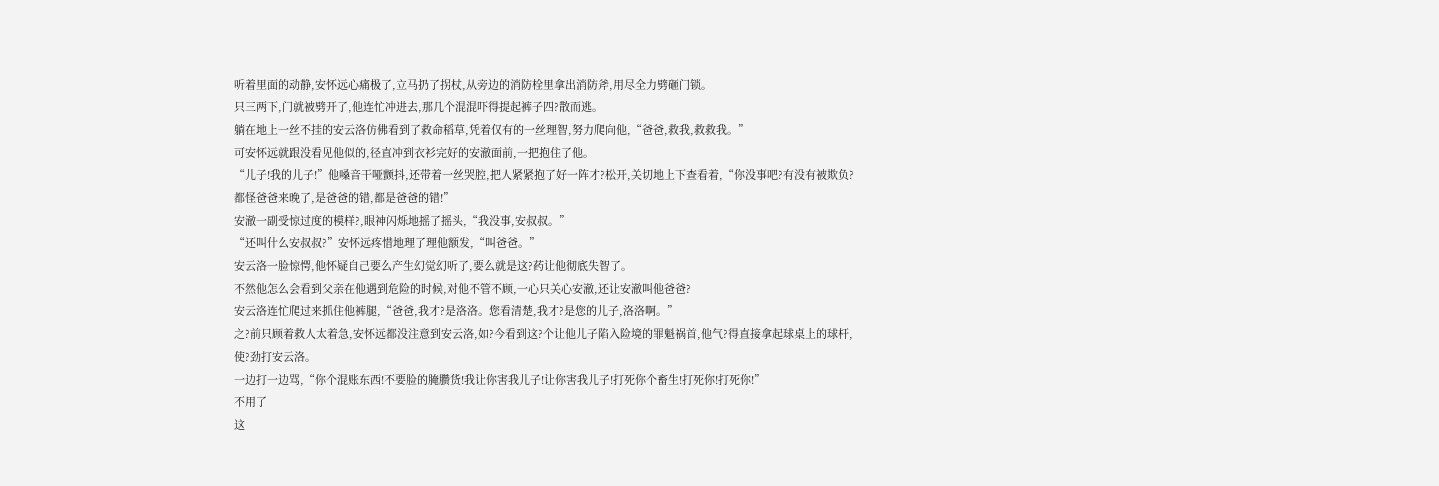听着里面的动静,安怀远心痛极了,立马扔了拐杖,从旁边的消防栓里拿出消防斧,用尽全力劈砸门锁。
只三两下,门就被劈开了,他连忙冲进去,那几个混混吓得提起裤子四?散而逃。
躺在地上一丝不挂的安云洛仿佛看到了救命稻草,凭着仅有的一丝理智,努力爬向他,“爸爸,救我,救救我。”
可安怀远就跟没看见他似的,径直冲到衣衫完好的安澈面前,一把抱住了他。
“儿子!我的儿子!”他嗓音干哑颤抖,还带着一丝哭腔,把人紧紧抱了好一阵才?松开,关切地上下查看着,“你没事吧?有没有被欺负?都怪爸爸来晚了,是爸爸的错,都是爸爸的错!”
安澈一副受惊过度的模样?,眼神闪烁地摇了摇头,“我没事,安叔叔。”
“还叫什么安叔叔?”安怀远疼惜地理了理他额发,“叫爸爸。”
安云洛一脸惊愕,他怀疑自己要么产生幻觉幻听了,要么就是这?药让他彻底失智了。
不然他怎么会看到父亲在他遇到危险的时候,对他不管不顾,一心只关心安澈,还让安澈叫他爸爸?
安云洛连忙爬过来抓住他裤腿,“爸爸,我才?是洛洛。您看清楚,我才?是您的儿子,洛洛啊。”
之?前只顾着救人太着急,安怀远都没注意到安云洛,如?今看到这?个让他儿子陷入险境的罪魁祸首,他气?得直接拿起球桌上的球杆,使?劲打安云洛。
一边打一边骂,“你个混账东西!不要脸的腌臜货!我让你害我儿子!让你害我儿子!打死你个畜生!打死你!打死你!”
不用了
这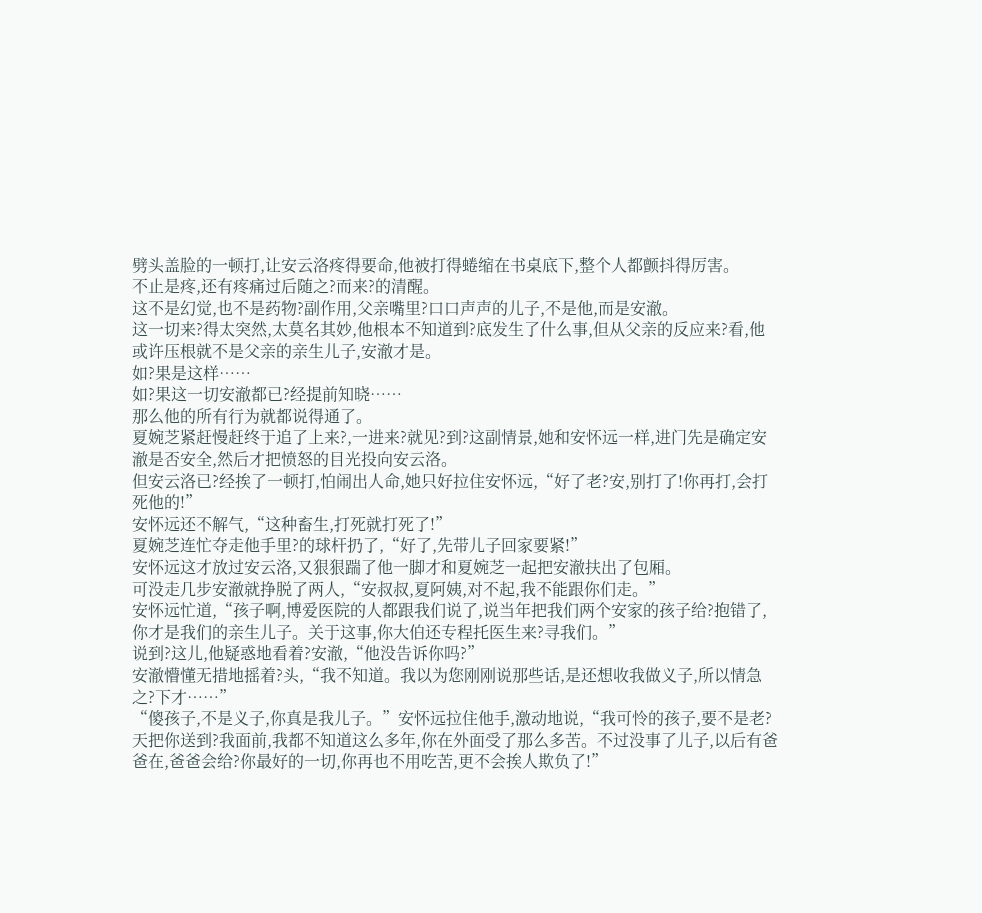劈头盖脸的一顿打,让安云洛疼得要命,他被打得蜷缩在书桌底下,整个人都颤抖得厉害。
不止是疼,还有疼痛过后随之?而来?的清醒。
这不是幻觉,也不是药物?副作用,父亲嘴里?口口声声的儿子,不是他,而是安澈。
这一切来?得太突然,太莫名其妙,他根本不知道到?底发生了什么事,但从父亲的反应来?看,他或许压根就不是父亲的亲生儿子,安澈才是。
如?果是这样……
如?果这一切安澈都已?经提前知晓……
那么他的所有行为就都说得通了。
夏婉芝紧赶慢赶终于追了上来?,一进来?就见?到?这副情景,她和安怀远一样,进门先是确定安澈是否安全,然后才把愤怒的目光投向安云洛。
但安云洛已?经挨了一顿打,怕闹出人命,她只好拉住安怀远,“好了老?安,别打了!你再打,会打死他的!”
安怀远还不解气,“这种畜生,打死就打死了!”
夏婉芝连忙夺走他手里?的球杆扔了,“好了,先带儿子回家要紧!”
安怀远这才放过安云洛,又狠狠踹了他一脚才和夏婉芝一起把安澈扶出了包厢。
可没走几步安澈就挣脱了两人,“安叔叔,夏阿姨,对不起,我不能跟你们走。”
安怀远忙道,“孩子啊,博爱医院的人都跟我们说了,说当年把我们两个安家的孩子给?抱错了,你才是我们的亲生儿子。关于这事,你大伯还专程托医生来?寻我们。”
说到?这儿,他疑惑地看着?安澈,“他没告诉你吗?”
安澈懵懂无措地摇着?头,“我不知道。我以为您刚刚说那些话,是还想收我做义子,所以情急之?下才……”
“傻孩子,不是义子,你真是我儿子。”安怀远拉住他手,激动地说,“我可怜的孩子,要不是老?天把你送到?我面前,我都不知道这么多年,你在外面受了那么多苦。不过没事了儿子,以后有爸爸在,爸爸会给?你最好的一切,你再也不用吃苦,更不会挨人欺负了!”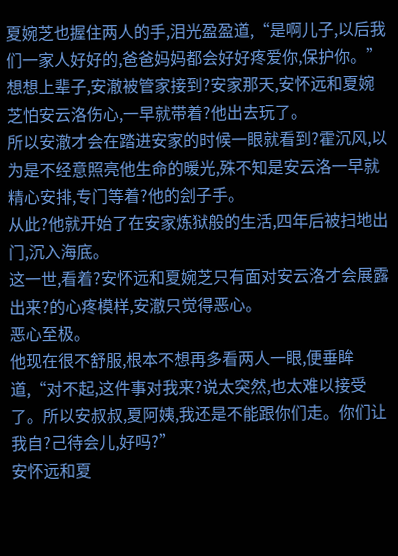夏婉芝也握住两人的手,泪光盈盈道,“是啊儿子,以后我们一家人好好的,爸爸妈妈都会好好疼爱你,保护你。”
想想上辈子,安澈被管家接到?安家那天,安怀远和夏婉芝怕安云洛伤心,一早就带着?他出去玩了。
所以安澈才会在踏进安家的时候一眼就看到?霍沉风,以为是不经意照亮他生命的暖光,殊不知是安云洛一早就精心安排,专门等着?他的刽子手。
从此?他就开始了在安家炼狱般的生活,四年后被扫地出门,沉入海底。
这一世,看着?安怀远和夏婉芝只有面对安云洛才会展露出来?的心疼模样,安澈只觉得恶心。
恶心至极。
他现在很不舒服,根本不想再多看两人一眼,便垂眸道,“对不起,这件事对我来?说太突然,也太难以接受了。所以安叔叔,夏阿姨,我还是不能跟你们走。你们让我自?己待会儿,好吗?”
安怀远和夏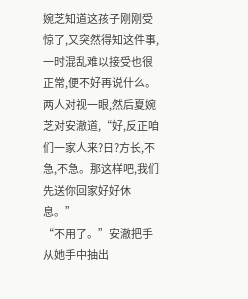婉芝知道这孩子刚刚受惊了,又突然得知这件事,一时混乱难以接受也很正常,便不好再说什么。两人对视一眼,然后夏婉芝对安澈道,“好,反正咱们一家人来?日?方长,不急,不急。那这样吧,我们先送你回家好好休息。”
“不用了。”安澈把手从她手中抽出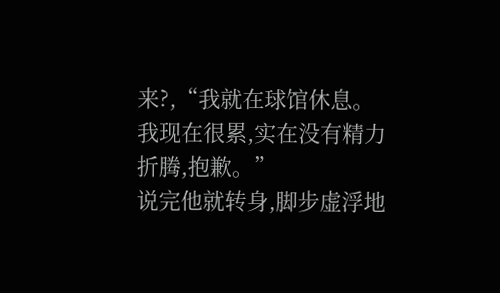来?,“我就在球馆休息。我现在很累,实在没有精力折腾,抱歉。”
说完他就转身,脚步虚浮地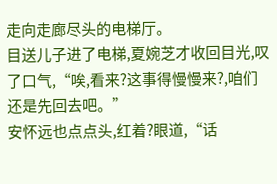走向走廊尽头的电梯厅。
目送儿子进了电梯,夏婉芝才收回目光,叹了口气,“唉,看来?这事得慢慢来?,咱们还是先回去吧。”
安怀远也点点头,红着?眼道,“话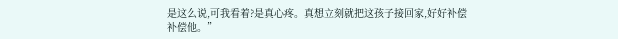是这么说,可我看着?是真心疼。真想立刻就把这孩子接回家,好好补偿补偿他。”